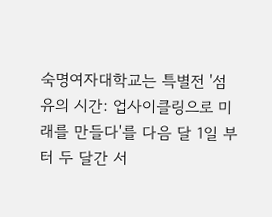숙명여자대학교는 특별전 '섬유의 시간: 업사이클링으로 미래를 만들다'를 다음 달 1일 부터 두 달간 서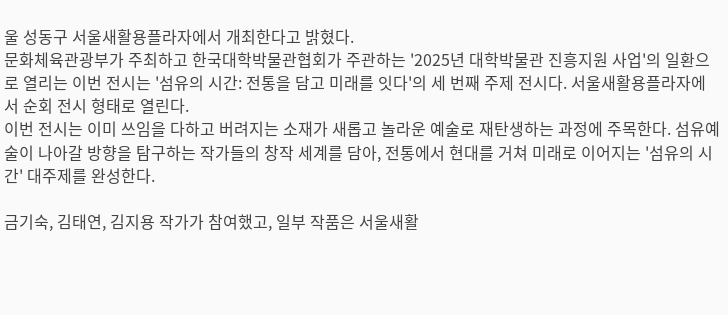울 성동구 서울새활용플라자에서 개최한다고 밝혔다.
문화체육관광부가 주최하고 한국대학박물관협회가 주관하는 '2025년 대학박물관 진흥지원 사업'의 일환으로 열리는 이번 전시는 '섬유의 시간: 전통을 담고 미래를 잇다'의 세 번째 주제 전시다. 서울새활용플라자에서 순회 전시 형태로 열린다.
이번 전시는 이미 쓰임을 다하고 버려지는 소재가 새롭고 놀라운 예술로 재탄생하는 과정에 주목한다. 섬유예술이 나아갈 방향을 탐구하는 작가들의 창작 세계를 담아, 전통에서 현대를 거쳐 미래로 이어지는 '섬유의 시간' 대주제를 완성한다.

금기숙, 김태연, 김지용 작가가 참여했고, 일부 작품은 서울새활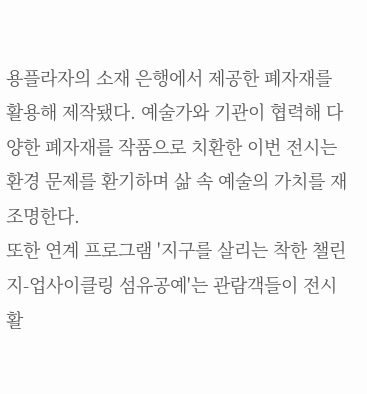용플라자의 소재 은행에서 제공한 폐자재를 활용해 제작됐다. 예술가와 기관이 협력해 다양한 폐자재를 작품으로 치환한 이번 전시는 환경 문제를 환기하며 삶 속 예술의 가치를 재조명한다.
또한 연계 프로그램 '지구를 살리는 착한 챌린지-업사이클링 섬유공예'는 관람객들이 전시 활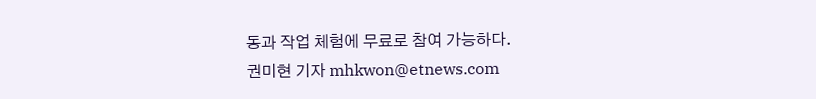동과 작업 체험에 무료로 참여 가능하다.
권미현 기자 mhkwon@etnews.com